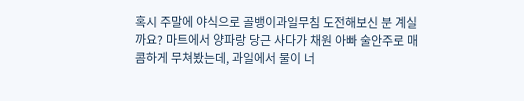혹시 주말에 야식으로 골뱅이과일무침 도전해보신 분 계실까요? 마트에서 양파랑 당근 사다가 채원 아빠 술안주로 매콤하게 무쳐봤는데, 과일에서 물이 너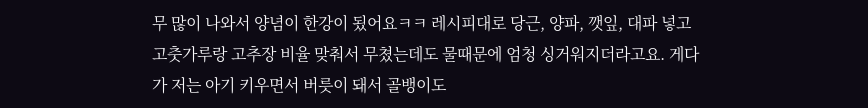무 많이 나와서 양념이 한강이 됬어요ㅋㅋ 레시피대로 당근, 양파, 깻잎, 대파 넣고 고춧가루랑 고추장 비율 맞춰서 무쳤는데도 물때문에 엄청 싱거워지더라고요. 게다가 저는 아기 키우면서 버릇이 돼서 골뱅이도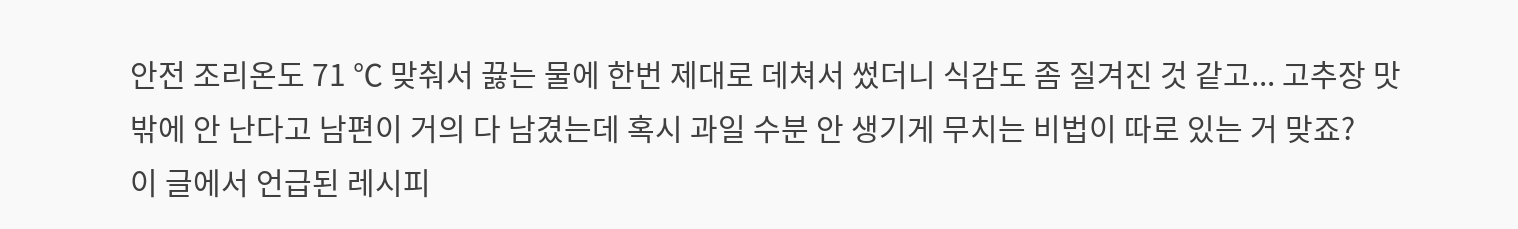안전 조리온도 71 ℃ 맞춰서 끓는 물에 한번 제대로 데쳐서 썼더니 식감도 좀 질겨진 것 같고... 고추장 맛밖에 안 난다고 남편이 거의 다 남겼는데 혹시 과일 수분 안 생기게 무치는 비법이 따로 있는 거 맞죠?
이 글에서 언급된 레시피